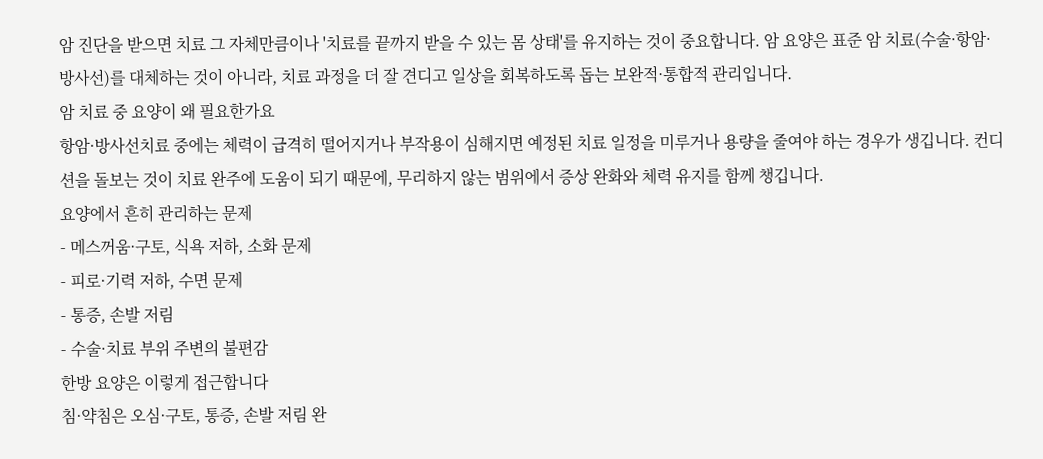암 진단을 받으면 치료 그 자체만큼이나 '치료를 끝까지 받을 수 있는 몸 상태'를 유지하는 것이 중요합니다. 암 요양은 표준 암 치료(수술·항암·방사선)를 대체하는 것이 아니라, 치료 과정을 더 잘 견디고 일상을 회복하도록 돕는 보완적·통합적 관리입니다.
암 치료 중 요양이 왜 필요한가요
항암·방사선치료 중에는 체력이 급격히 떨어지거나 부작용이 심해지면 예정된 치료 일정을 미루거나 용량을 줄여야 하는 경우가 생깁니다. 컨디션을 돌보는 것이 치료 완주에 도움이 되기 때문에, 무리하지 않는 범위에서 증상 완화와 체력 유지를 함께 챙깁니다.
요양에서 흔히 관리하는 문제
- 메스꺼움·구토, 식욕 저하, 소화 문제
- 피로·기력 저하, 수면 문제
- 통증, 손발 저림
- 수술·치료 부위 주변의 불편감
한방 요양은 이렇게 접근합니다
침·약침은 오심·구토, 통증, 손발 저림 완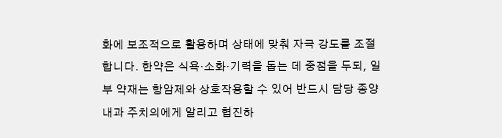화에 보조적으로 활용하며 상태에 맞춰 자극 강도를 조절합니다. 한약은 식욕·소화·기력을 돕는 데 중점을 두되, 일부 약재는 항암제와 상호작용할 수 있어 반드시 담당 종양내과 주치의에게 알리고 협진하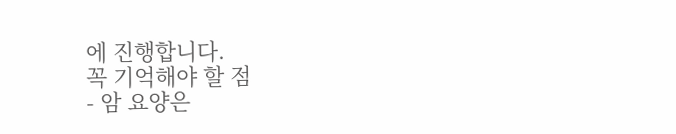에 진행합니다.
꼭 기억해야 할 점
- 암 요양은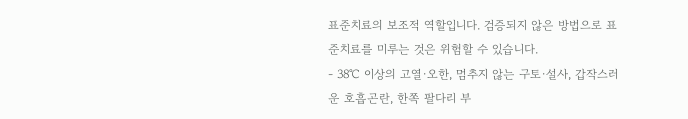표준치료의 보조적 역할입니다. 검증되지 않은 방법으로 표준치료를 미루는 것은 위험할 수 있습니다.
- 38℃ 이상의 고열·오한, 멈추지 않는 구토·설사, 갑작스러운 호흡곤란, 한쪽 팔다리 부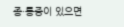종·통증이 있으면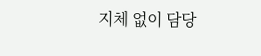지체 없이 담당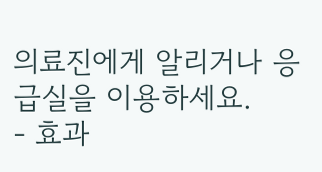의료진에게 알리거나 응급실을 이용하세요.
- 효과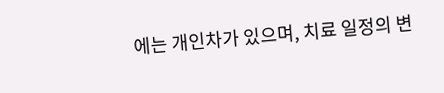에는 개인차가 있으며, 치료 일정의 변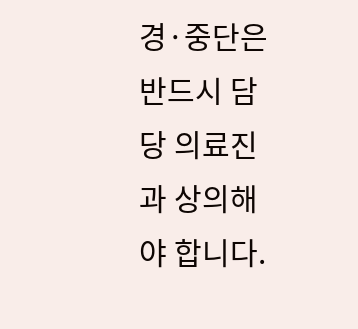경·중단은 반드시 담당 의료진과 상의해야 합니다.